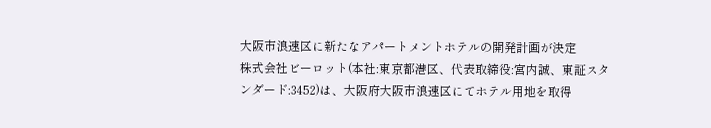大阪市浪速区に新たなアパートメントホテルの開発計画が決定
株式会社ビーロット(本社:東京都港区、代表取締役:宮内誠、東証スタンダード:3452)は、大阪府大阪市浪速区にてホテル用地を取得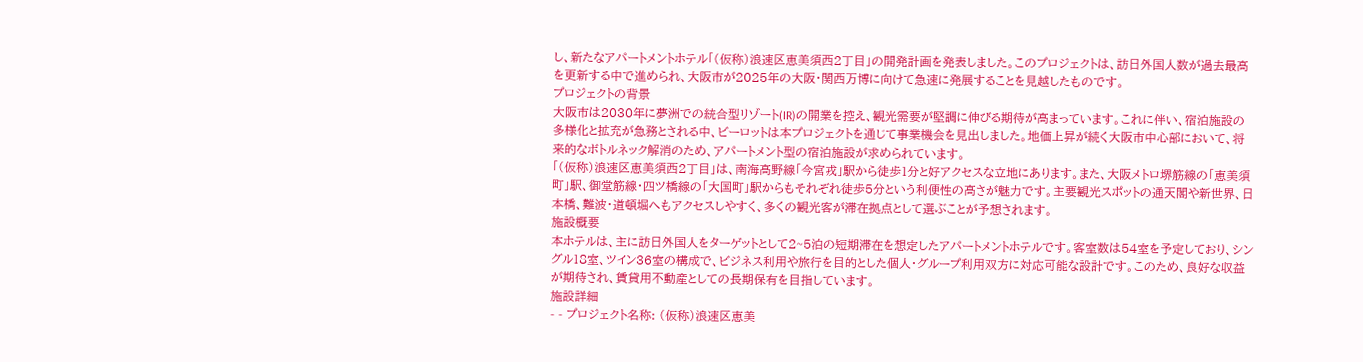し、新たなアパートメントホテル「(仮称)浪速区恵美須西2丁目」の開発計画を発表しました。このプロジェクトは、訪日外国人数が過去最高を更新する中で進められ、大阪市が2025年の大阪・関西万博に向けて急速に発展することを見越したものです。
プロジェクトの背景
大阪市は2030年に夢洲での統合型リゾート(IR)の開業を控え、観光需要が堅調に伸びる期待が高まっています。これに伴い、宿泊施設の多様化と拡充が急務とされる中、ビーロットは本プロジェクトを通じて事業機会を見出しました。地価上昇が続く大阪市中心部において、将来的なボトルネック解消のため、アパートメント型の宿泊施設が求められています。
「(仮称)浪速区恵美須西2丁目」は、南海高野線「今宮戎」駅から徒歩1分と好アクセスな立地にあります。また、大阪メトロ堺筋線の「恵美須町」駅、御堂筋線・四ツ橋線の「大国町」駅からもそれぞれ徒歩5分という利便性の高さが魅力です。主要観光スポットの通天閣や新世界、日本橋、難波・道頓堀へもアクセスしやすく、多くの観光客が滞在拠点として選ぶことが予想されます。
施設概要
本ホテルは、主に訪日外国人をターゲットとして2~5泊の短期滞在を想定したアパートメントホテルです。客室数は54室を予定しており、シングル18室、ツイン36室の構成で、ビジネス利用や旅行を目的とした個人・グループ利用双方に対応可能な設計です。このため、良好な収益が期待され、賃貸用不動産としての長期保有を目指しています。
施設詳細
- - プロジェクト名称: (仮称)浪速区恵美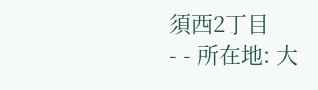須西2丁目
- - 所在地: 大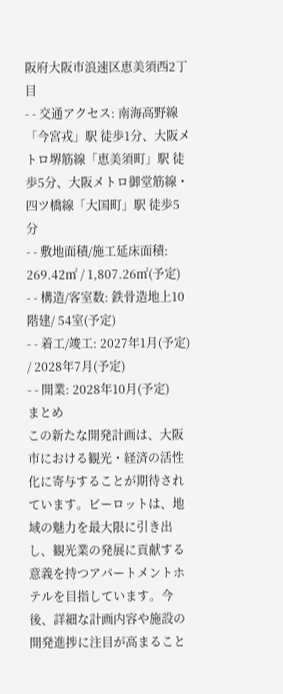阪府大阪市浪速区恵美須西2丁目
- - 交通アクセス: 南海高野線「今宮戎」駅 徒歩1分、大阪メトロ堺筋線「恵美須町」駅 徒歩5分、大阪メトロ御堂筋線・四ツ橋線「大国町」駅 徒歩5分
- - 敷地面積/施工延床面積: 269.42㎡ / 1,807.26㎡(予定)
- - 構造/客室数: 鉄骨造地上10階建/ 54室(予定)
- - 着工/竣工: 2027年1月(予定) / 2028年7月(予定)
- - 開業: 2028年10月(予定)
まとめ
この新たな開発計画は、大阪市における観光・経済の活性化に寄与することが期待されています。ビーロットは、地域の魅力を最大限に引き出し、観光業の発展に貢献する意義を持つアパートメントホテルを目指しています。今後、詳細な計画内容や施設の開発進捗に注目が高まること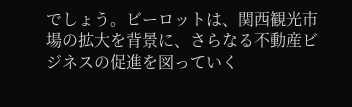でしょう。ビーロットは、関西観光市場の拡大を背景に、さらなる不動産ビジネスの促進を図っていく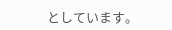としています。